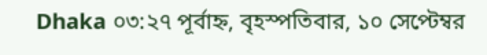Dhaka ০৩:২৭ পূর্বাহ্ন, বৃহস্পতিবার, ১০ সেপ্টেম্বর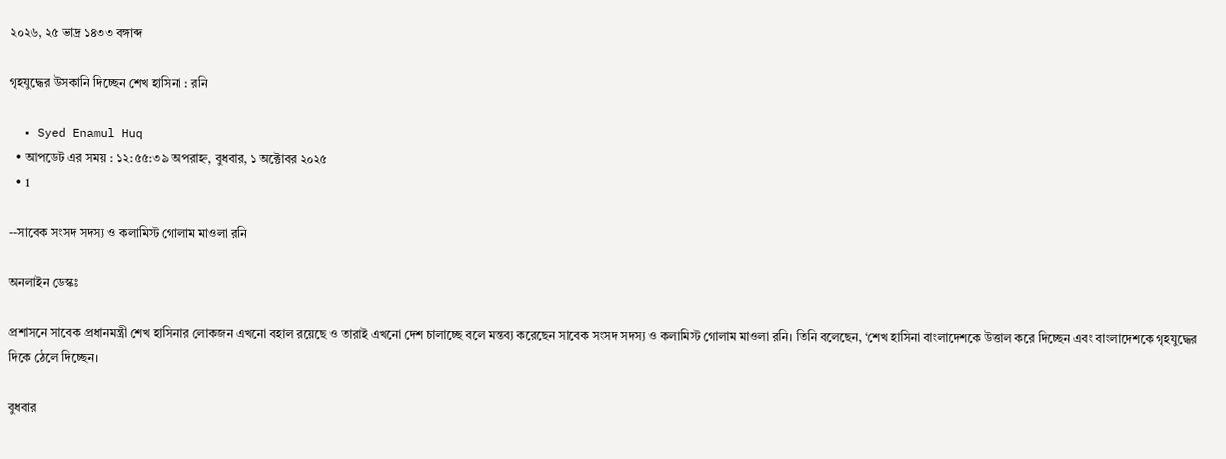২০২৬, ২৫ ভাদ্র ১৪৩৩ বঙ্গাব্দ

গৃহযুদ্ধের উসকানি দিচ্ছেন শেখ হাসিনা : রনি

  • Syed Enamul Huq
  • আপডেট এর সময় : ১২:৫৫:৩৯ অপরাহ্ন, বুধবার, ১ অক্টোবর ২০২৫
  • 1

--সাবেক সংসদ সদস্য ও কলামিস্ট গোলাম মাওলা রনি

অনলাইন ডেস্কঃ

প্রশাসনে সাবেক প্রধানমন্ত্রী শেখ হাসিনার লোকজন এখনো বহাল রয়েছে ও তারাই এখনো দেশ চালাচ্ছে বলে মন্তব্য করেছেন সাবেক সংসদ সদস্য ও কলামিস্ট গোলাম মাওলা রনি। তিনি বলেছেন, ‘শেখ হাসিনা বাংলাদেশকে উত্তাল করে দিচ্ছেন এবং বাংলাদেশকে গৃহযুদ্ধের দিকে ঠেলে দিচ্ছেন।

বুধবার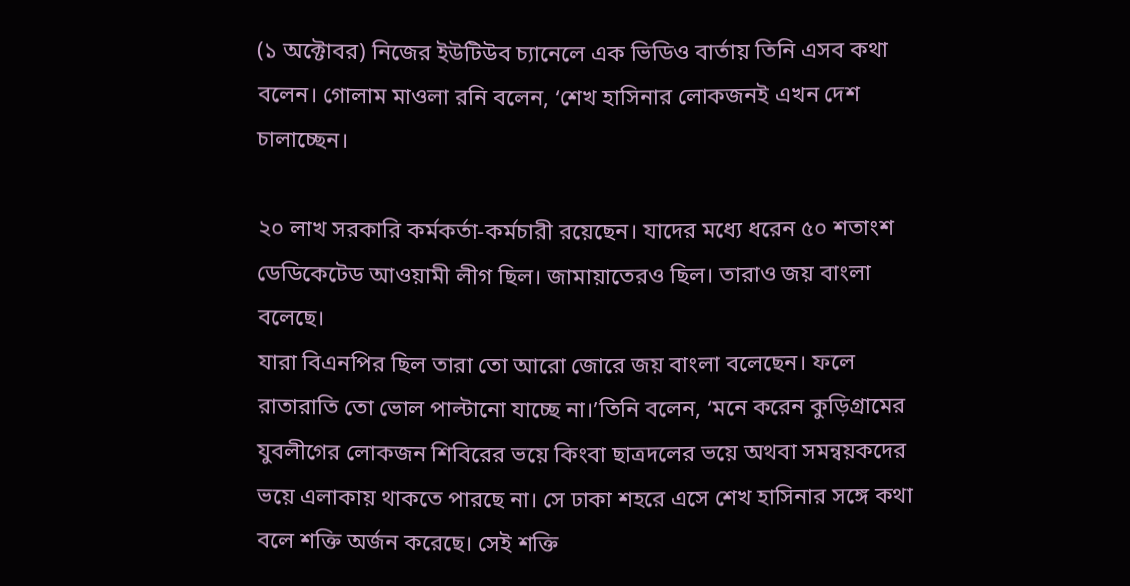(১ অক্টোবর) নিজের ইউটিউব চ্যানেলে এক ভিডিও বার্তায় তিনি এসব কথা বলেন। গোলাম মাওলা রনি বলেন, ‘শেখ হাসিনার লোকজনই এখন দেশ চালাচ্ছেন।

২০ লাখ সরকারি কর্মকর্তা-কর্মচারী রয়েছেন। যাদের মধ্যে ধরেন ৫০ শতাংশ ডেডিকেটেড আওয়ামী লীগ ছিল। জামায়াতেরও ছিল। তারাও জয় বাংলা বলেছে।
যারা বিএনপির ছিল তারা তো আরো জোরে জয় বাংলা বলেছেন। ফলে রাতারাতি তো ভোল পাল্টানো যাচ্ছে না।’তিনি বলেন, ‘মনে করেন কুড়িগ্রামের যুবলীগের লোকজন শিবিরের ভয়ে কিংবা ছাত্রদলের ভয়ে অথবা সমন্বয়কদের ভয়ে এলাকায় থাকতে পারছে না। সে ঢাকা শহরে এসে শেখ হাসিনার সঙ্গে কথা বলে শক্তি অর্জন করেছে। সেই শক্তি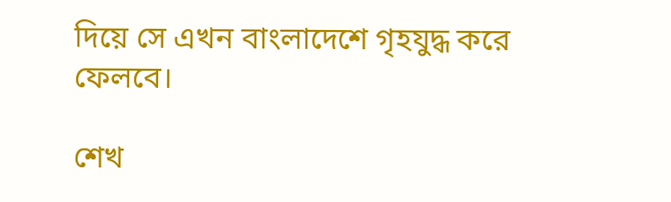দিয়ে সে এখন বাংলাদেশে গৃহযুদ্ধ করে ফেলবে।

শেখ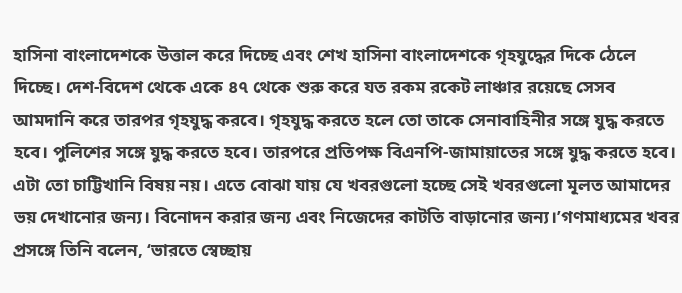হাসিনা বাংলাদেশকে উত্তাল করে দিচ্ছে এবং শেখ হাসিনা বাংলাদেশকে গৃহযুদ্ধের দিকে ঠেলে দিচ্ছে। দেশ-বিদেশ থেকে একে ৪৭ থেকে শুরু করে যত রকম রকেট লাঞ্চার রয়েছে সেসব আমদানি করে তারপর গৃহযুদ্ধ করবে। গৃহযুদ্ধ করতে হলে তো তাকে সেনাবাহিনীর সঙ্গে যুদ্ধ করতে হবে। পুলিশের সঙ্গে যুদ্ধ করতে হবে। তারপরে প্রতিপক্ষ বিএনপি-জামায়াতের সঙ্গে যুদ্ধ করতে হবে। এটা তো চাট্টিখানি বিষয় নয়। এতে বোঝা যায় যে খবরগুলো হচ্ছে সেই খবরগুলো মূলত আমাদের ভয় দেখানোর জন্য। বিনোদন করার জন্য এবং নিজেদের কাটতি বাড়ানোর জন্য।’গণমাধ্যমের খবর প্রসঙ্গে তিনি বলেন, ‘ভারতে স্বেচ্ছায়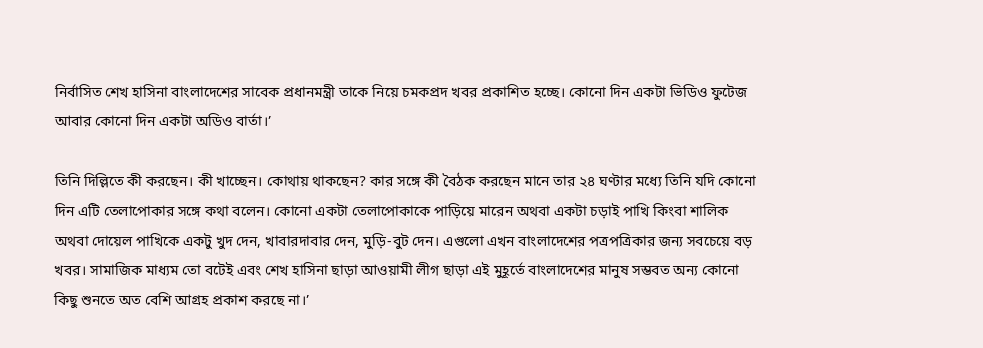নির্বাসিত শেখ হাসিনা বাংলাদেশের সাবেক প্রধানমন্ত্রী তাকে নিয়ে চমকপ্রদ খবর প্রকাশিত হচ্ছে। কোনো দিন একটা ভিডিও ফুটেজ আবার কোনো দিন একটা অডিও বার্তা।’

তিনি দিল্লিতে কী করছেন। কী খাচ্ছেন। কোথায় থাকছেন? কার সঙ্গে কী বৈঠক করছেন মানে তার ২৪ ঘণ্টার মধ্যে তিনি যদি কোনো দিন এটি তেলাপোকার সঙ্গে কথা বলেন। কোনো একটা তেলাপোকাকে পাড়িয়ে মারেন অথবা একটা চড়াই পাখি কিংবা শালিক অথবা দোয়েল পাখিকে একটু খুদ দেন, খাবারদাবার দেন, মুড়ি-বুট দেন। এগুলো এখন বাংলাদেশের পত্রপত্রিকার জন্য সবচেয়ে বড় খবর। সামাজিক মাধ্যম তো বটেই এবং শেখ হাসিনা ছাড়া আওয়ামী লীগ ছাড়া এই মুহূর্তে বাংলাদেশের মানুষ সম্ভবত অন্য কোনো কিছু শুনতে অত বেশি আগ্রহ প্রকাশ করছে না।’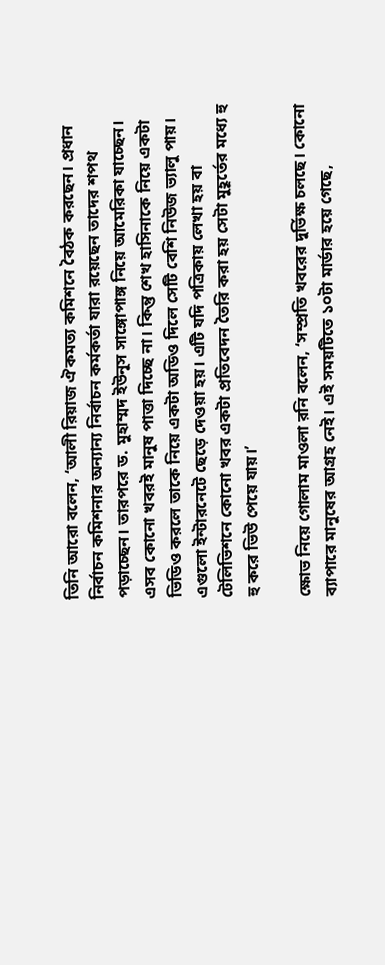তিনি আরো বলেন, ‘আলী রিয়াজ ঐকমত্য কমিশনে বৈঠক করছেন। প্রধান নির্বাচন কমিশনার অন্যান্য নির্বাচন কর্মকর্তা যারা রয়েছেন তাদের শপথ পড়াচ্ছেন। তারপরে ড. মুহাম্মদ ইউনূস সাঙ্গোপাঙ্গ নিয়ে আমেরিকা যাচ্ছেন। এসব কোনো খবরই মানুষ পাত্তা দিচ্ছে না। কিন্তু শেখ হাসিনাকে নিয়ে একটা ভিডিও করলে তাকে নিয়ে একটা অডিও দিলে সেটি বেশি নিউজ ভ্যালু পায়। এগুলো ইন্টারনেটে ছেড়ে দেওয়া হয়। এটি যদি পত্রিকায় লেখা হয় বা টেলিভিশনে কোনো খবর একটা প্রতিবেদন তৈরি করা হয় সেটা মুহূর্তের মধ্যে হু হু করে ভিউ পেয়ে যায়।’

ক্ষোভ নিয়ে গোলাম মাওলা রনি বলেন, ‘সম্প্রতি খবরের দুর্ভিক্ষ চলছে। কোনো ব্যাপারে মানুষের আগ্রহ নেই। এই সময়টিতে ১০টা মার্ডার হয়ে গেছে,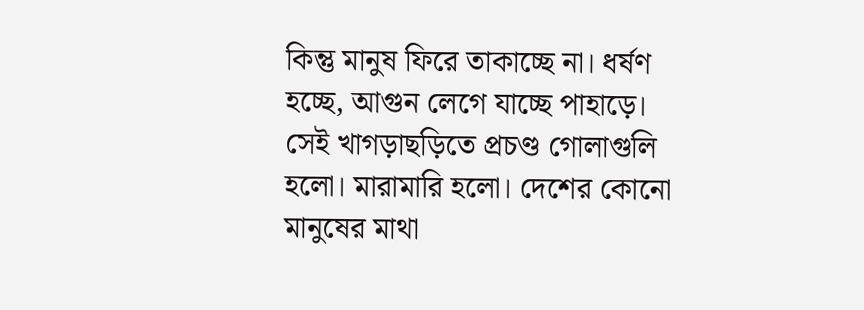কিন্তু মানুষ ফিরে তাকাচ্ছে না। ধর্ষণ হচ্ছে, আগুন লেগে যাচ্ছে পাহাড়ে। সেই খাগড়াছড়িতে প্রচণ্ড গোলাগুলি হলো। মারামারি হলো। দেশের কোনো মানুষের মাথা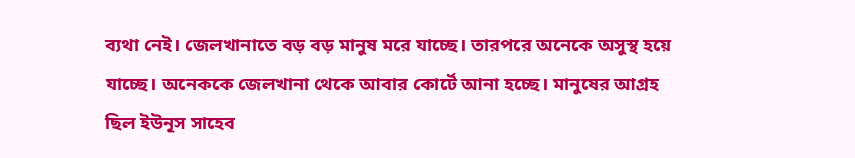ব্যথা নেই। জেলখানাতে বড় বড় মানুষ মরে যাচ্ছে। তারপরে অনেকে অসুস্থ হয়ে যাচ্ছে। অনেককে জেলখানা থেকে আবার কোর্টে আনা হচ্ছে। মানুষের আগ্রহ ছিল ইউনূস সাহেব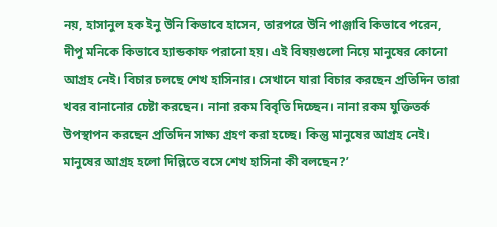নয়, হাসানুল হক ইনু উনি কিভাবে হাসেন, তারপরে উনি পাঞ্জাবি কিভাবে পরেন,  দীপু মনিকে কিভাবে হ্যান্ডকাফ পরানো হয়। এই বিষয়গুলো নিয়ে মানুষের কোনো আগ্রহ নেই। বিচার চলছে শেখ হাসিনার। সেখানে যারা বিচার করছেন প্রতিদিন তারা খবর বানানোর চেষ্টা করছেন। নানা রকম বিবৃতি দিচ্ছেন। নানা রকম যুক্তিতর্ক উপস্থাপন করছেন প্রতিদিন সাক্ষ্য গ্রহণ করা হচ্ছে। কিন্তু মানুষের আগ্রহ নেই। মানুষের আগ্রহ হলো দিল্লিতে বসে শেখ হাসিনা কী বলছেন?’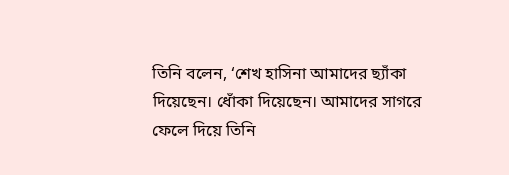তিনি বলেন, ‘শেখ হাসিনা আমাদের ছ্যাঁকা দিয়েছেন। ধোঁকা দিয়েছেন। আমাদের সাগরে ফেলে দিয়ে তিনি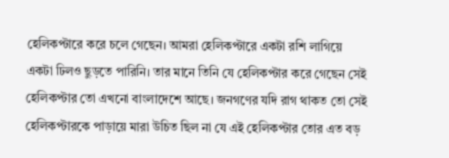হেলিকপ্টারে করে চলে গেছেন। আমরা হেলিকপ্টারে একটা রশি লাগিয়ে একটা ঢিলও ছুড়তে পারিনি। তার মানে তিনি যে হেলিকপ্টার করে গেছেন সেই হেলিকপ্টার তো এখনো বাংলাদেশে আছে। জনগণের যদি রাগ থাকত তো সেই হেলিকপ্টারকে পাড়ায়ে মারা উচিত ছিল না যে এই হেলিকপ্টার তোর এত বড়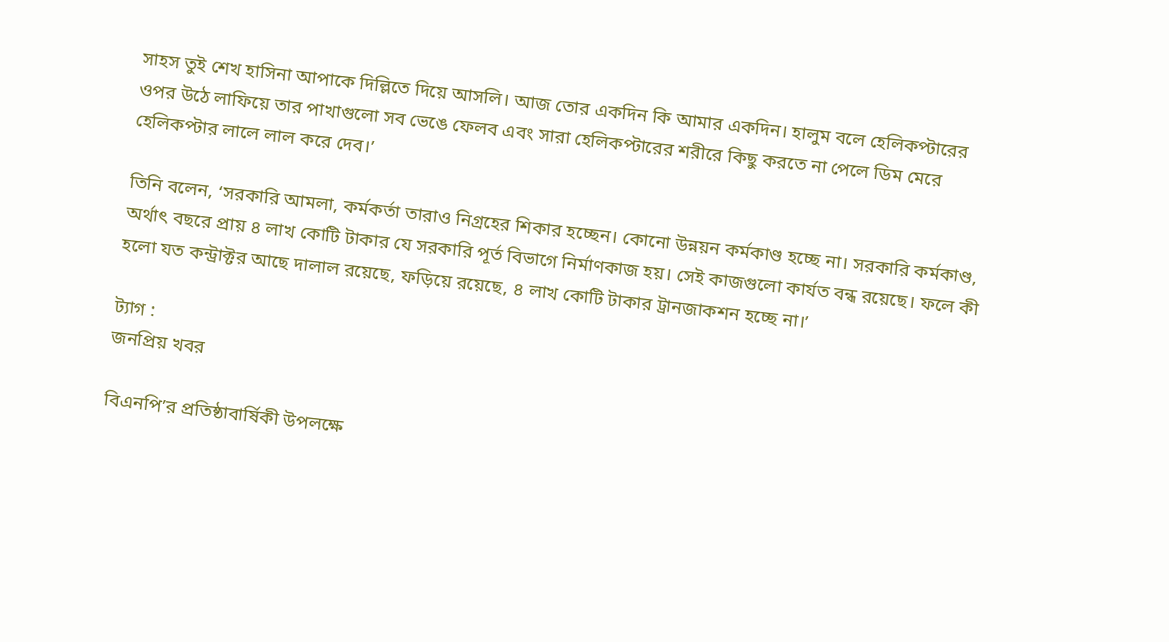সাহস তুই শেখ হাসিনা আপাকে দিল্লিতে দিয়ে আসলি। আজ তোর একদিন কি আমার একদিন। হালুম বলে হেলিকপ্টারের ওপর উঠে লাফিয়ে তার পাখাগুলো সব ভেঙে ফেলব এবং সারা হেলিকপ্টারের শরীরে কিছু করতে না পেলে ডিম মেরে হেলিকপ্টার লালে লাল করে দেব।’

তিনি বলেন, ‘সরকারি আমলা, কর্মকর্তা তারাও নিগ্রহের শিকার হচ্ছেন। কোনো উন্নয়ন কর্মকাণ্ড হচ্ছে না। সরকারি কর্মকাণ্ড, অর্থাৎ বছরে প্রায় ৪ লাখ কোটি টাকার যে সরকারি পূর্ত বিভাগে নির্মাণকাজ হয়। সেই কাজগুলো কার্যত বন্ধ রয়েছে। ফলে কী হলো যত কন্ট্রাক্টর আছে দালাল রয়েছে, ফড়িয়ে রয়েছে, ৪ লাখ কোটি টাকার ট্রানজাকশন হচ্ছে না।’

ট্যাগ :
জনপ্রিয় খবর

বিএনপি’র প্রতিষ্ঠাবার্ষিকী উপলক্ষে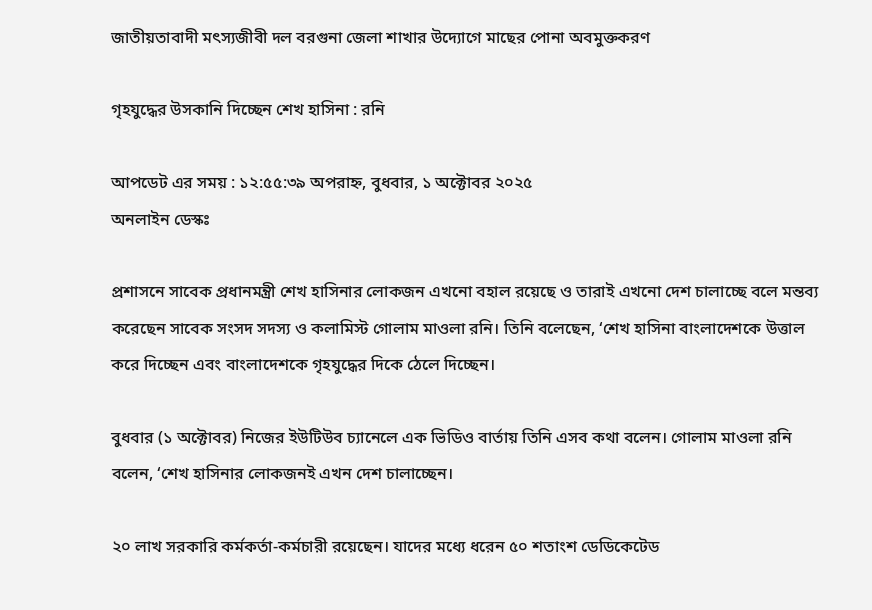জাতীয়তাবাদী মৎস্যজীবী দল বরগুনা জেলা শাখার উদ্যোগে মাছের পোনা অবমুক্তকরণ

গৃহযুদ্ধের উসকানি দিচ্ছেন শেখ হাসিনা : রনি

আপডেট এর সময় : ১২:৫৫:৩৯ অপরাহ্ন, বুধবার, ১ অক্টোবর ২০২৫
অনলাইন ডেস্কঃ

প্রশাসনে সাবেক প্রধানমন্ত্রী শেখ হাসিনার লোকজন এখনো বহাল রয়েছে ও তারাই এখনো দেশ চালাচ্ছে বলে মন্তব্য করেছেন সাবেক সংসদ সদস্য ও কলামিস্ট গোলাম মাওলা রনি। তিনি বলেছেন, ‘শেখ হাসিনা বাংলাদেশকে উত্তাল করে দিচ্ছেন এবং বাংলাদেশকে গৃহযুদ্ধের দিকে ঠেলে দিচ্ছেন।

বুধবার (১ অক্টোবর) নিজের ইউটিউব চ্যানেলে এক ভিডিও বার্তায় তিনি এসব কথা বলেন। গোলাম মাওলা রনি বলেন, ‘শেখ হাসিনার লোকজনই এখন দেশ চালাচ্ছেন।

২০ লাখ সরকারি কর্মকর্তা-কর্মচারী রয়েছেন। যাদের মধ্যে ধরেন ৫০ শতাংশ ডেডিকেটেড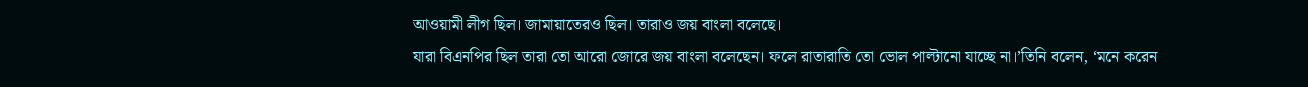আওয়ামী লীগ ছিল। জামায়াতেরও ছিল। তারাও জয় বাংলা বলেছে।
যারা বিএনপির ছিল তারা তো আরো জোরে জয় বাংলা বলেছেন। ফলে রাতারাতি তো ভোল পাল্টানো যাচ্ছে না।’তিনি বলেন, ‘মনে করেন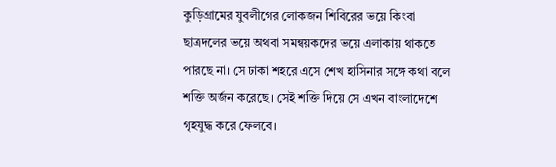কুড়িগ্রামের যুবলীগের লোকজন শিবিরের ভয়ে কিংবা ছাত্রদলের ভয়ে অথবা সমন্বয়কদের ভয়ে এলাকায় থাকতে পারছে না। সে ঢাকা শহরে এসে শেখ হাসিনার সঙ্গে কথা বলে শক্তি অর্জন করেছে। সেই শক্তি দিয়ে সে এখন বাংলাদেশে গৃহযুদ্ধ করে ফেলবে।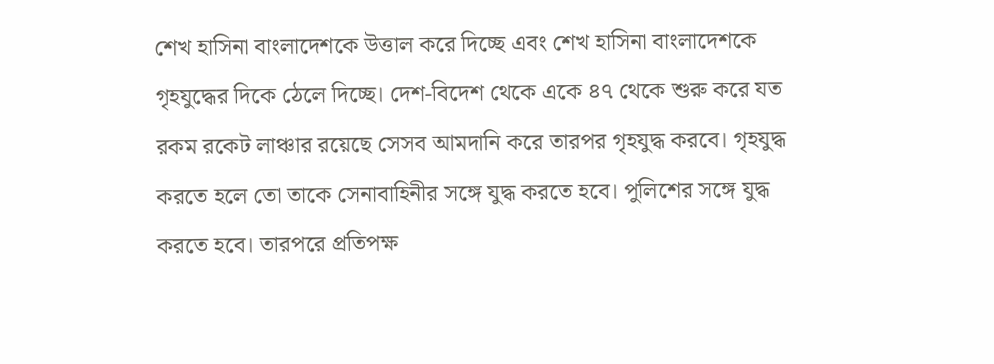শেখ হাসিনা বাংলাদেশকে উত্তাল করে দিচ্ছে এবং শেখ হাসিনা বাংলাদেশকে গৃহযুদ্ধের দিকে ঠেলে দিচ্ছে। দেশ-বিদেশ থেকে একে ৪৭ থেকে শুরু করে যত রকম রকেট লাঞ্চার রয়েছে সেসব আমদানি করে তারপর গৃহযুদ্ধ করবে। গৃহযুদ্ধ করতে হলে তো তাকে সেনাবাহিনীর সঙ্গে যুদ্ধ করতে হবে। পুলিশের সঙ্গে যুদ্ধ করতে হবে। তারপরে প্রতিপক্ষ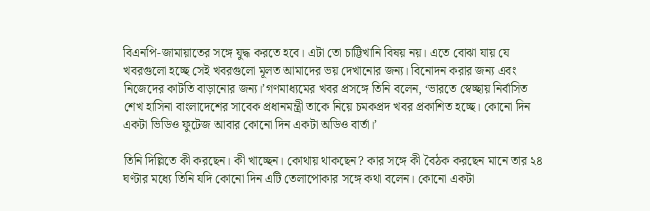বিএনপি-জামায়াতের সঙ্গে যুদ্ধ করতে হবে। এটা তো চাট্টিখানি বিষয় নয়। এতে বোঝা যায় যে খবরগুলো হচ্ছে সেই খবরগুলো মূলত আমাদের ভয় দেখানোর জন্য। বিনোদন করার জন্য এবং নিজেদের কাটতি বাড়ানোর জন্য।’গণমাধ্যমের খবর প্রসঙ্গে তিনি বলেন, ‘ভারতে স্বেচ্ছায় নির্বাসিত শেখ হাসিনা বাংলাদেশের সাবেক প্রধানমন্ত্রী তাকে নিয়ে চমকপ্রদ খবর প্রকাশিত হচ্ছে। কোনো দিন একটা ভিডিও ফুটেজ আবার কোনো দিন একটা অডিও বার্তা।’

তিনি দিল্লিতে কী করছেন। কী খাচ্ছেন। কোথায় থাকছেন? কার সঙ্গে কী বৈঠক করছেন মানে তার ২৪ ঘণ্টার মধ্যে তিনি যদি কোনো দিন এটি তেলাপোকার সঙ্গে কথা বলেন। কোনো একটা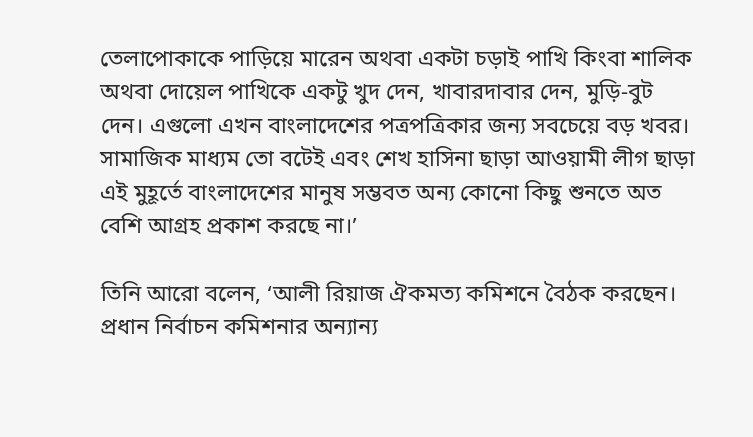তেলাপোকাকে পাড়িয়ে মারেন অথবা একটা চড়াই পাখি কিংবা শালিক অথবা দোয়েল পাখিকে একটু খুদ দেন, খাবারদাবার দেন, মুড়ি-বুট দেন। এগুলো এখন বাংলাদেশের পত্রপত্রিকার জন্য সবচেয়ে বড় খবর। সামাজিক মাধ্যম তো বটেই এবং শেখ হাসিনা ছাড়া আওয়ামী লীগ ছাড়া এই মুহূর্তে বাংলাদেশের মানুষ সম্ভবত অন্য কোনো কিছু শুনতে অত বেশি আগ্রহ প্রকাশ করছে না।’

তিনি আরো বলেন, ‘আলী রিয়াজ ঐকমত্য কমিশনে বৈঠক করছেন। প্রধান নির্বাচন কমিশনার অন্যান্য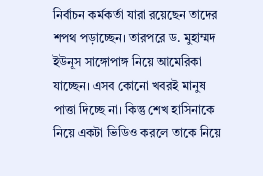নির্বাচন কর্মকর্তা যারা রয়েছেন তাদের শপথ পড়াচ্ছেন। তারপরে ড. মুহাম্মদ ইউনূস সাঙ্গোপাঙ্গ নিয়ে আমেরিকা যাচ্ছেন। এসব কোনো খবরই মানুষ পাত্তা দিচ্ছে না। কিন্তু শেখ হাসিনাকে নিয়ে একটা ভিডিও করলে তাকে নিয়ে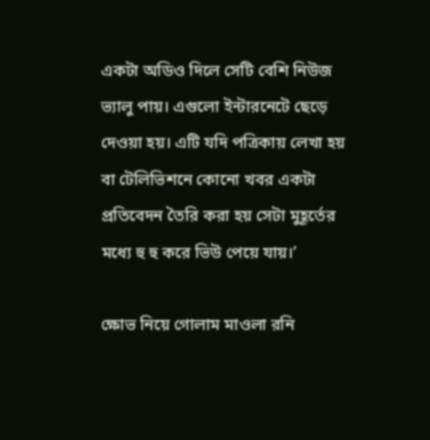একটা অডিও দিলে সেটি বেশি নিউজ ভ্যালু পায়। এগুলো ইন্টারনেটে ছেড়ে দেওয়া হয়। এটি যদি পত্রিকায় লেখা হয় বা টেলিভিশনে কোনো খবর একটা প্রতিবেদন তৈরি করা হয় সেটা মুহূর্তের মধ্যে হু হু করে ভিউ পেয়ে যায়।’

ক্ষোভ নিয়ে গোলাম মাওলা রনি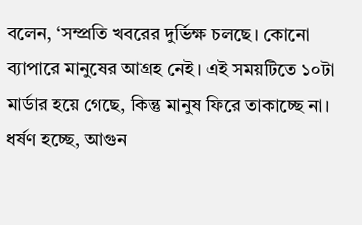বলেন, ‘সম্প্রতি খবরের দুর্ভিক্ষ চলছে। কোনো ব্যাপারে মানুষের আগ্রহ নেই। এই সময়টিতে ১০টা মার্ডার হয়ে গেছে, কিন্তু মানুষ ফিরে তাকাচ্ছে না। ধর্ষণ হচ্ছে, আগুন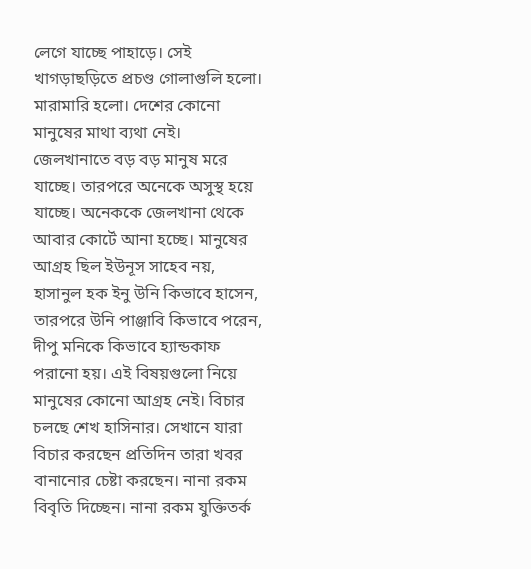লেগে যাচ্ছে পাহাড়ে। সেই খাগড়াছড়িতে প্রচণ্ড গোলাগুলি হলো। মারামারি হলো। দেশের কোনো মানুষের মাথা ব্যথা নেই। জেলখানাতে বড় বড় মানুষ মরে যাচ্ছে। তারপরে অনেকে অসুস্থ হয়ে যাচ্ছে। অনেককে জেলখানা থেকে আবার কোর্টে আনা হচ্ছে। মানুষের আগ্রহ ছিল ইউনূস সাহেব নয়, হাসানুল হক ইনু উনি কিভাবে হাসেন, তারপরে উনি পাঞ্জাবি কিভাবে পরেন,  দীপু মনিকে কিভাবে হ্যান্ডকাফ পরানো হয়। এই বিষয়গুলো নিয়ে মানুষের কোনো আগ্রহ নেই। বিচার চলছে শেখ হাসিনার। সেখানে যারা বিচার করছেন প্রতিদিন তারা খবর বানানোর চেষ্টা করছেন। নানা রকম বিবৃতি দিচ্ছেন। নানা রকম যুক্তিতর্ক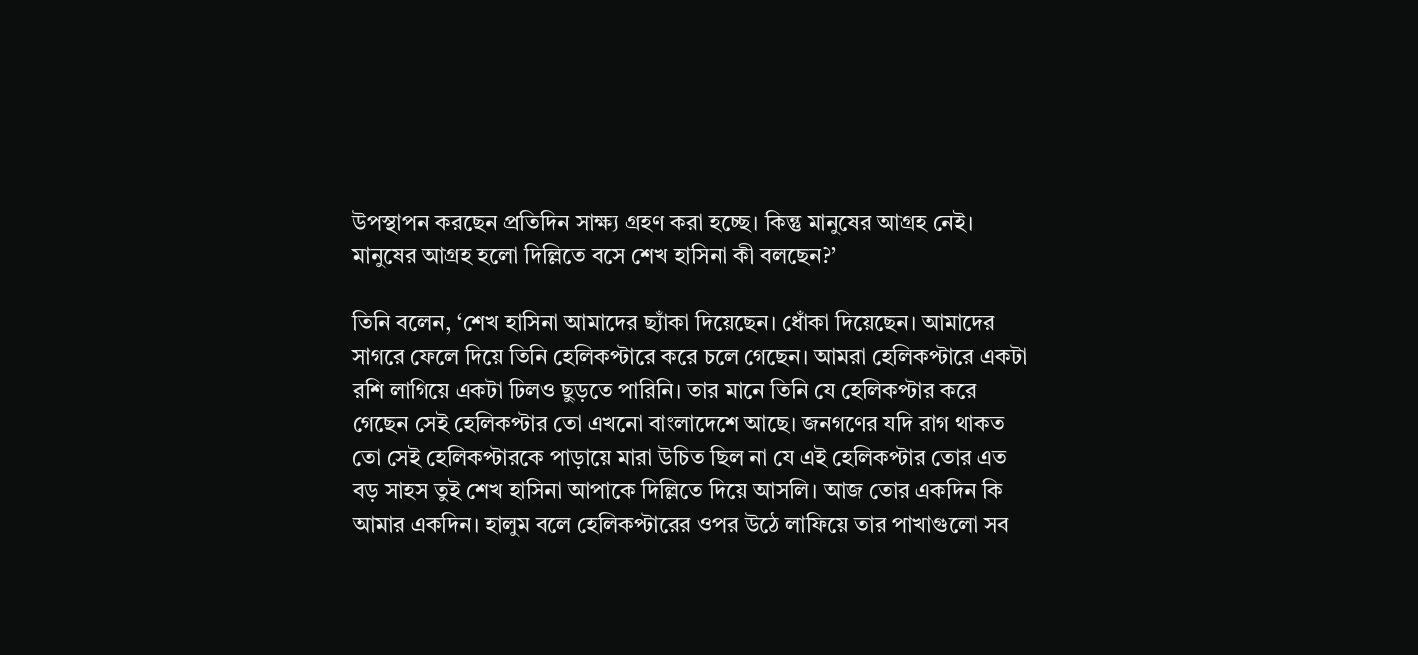উপস্থাপন করছেন প্রতিদিন সাক্ষ্য গ্রহণ করা হচ্ছে। কিন্তু মানুষের আগ্রহ নেই। মানুষের আগ্রহ হলো দিল্লিতে বসে শেখ হাসিনা কী বলছেন?’

তিনি বলেন, ‘শেখ হাসিনা আমাদের ছ্যাঁকা দিয়েছেন। ধোঁকা দিয়েছেন। আমাদের সাগরে ফেলে দিয়ে তিনি হেলিকপ্টারে করে চলে গেছেন। আমরা হেলিকপ্টারে একটা রশি লাগিয়ে একটা ঢিলও ছুড়তে পারিনি। তার মানে তিনি যে হেলিকপ্টার করে গেছেন সেই হেলিকপ্টার তো এখনো বাংলাদেশে আছে। জনগণের যদি রাগ থাকত তো সেই হেলিকপ্টারকে পাড়ায়ে মারা উচিত ছিল না যে এই হেলিকপ্টার তোর এত বড় সাহস তুই শেখ হাসিনা আপাকে দিল্লিতে দিয়ে আসলি। আজ তোর একদিন কি আমার একদিন। হালুম বলে হেলিকপ্টারের ওপর উঠে লাফিয়ে তার পাখাগুলো সব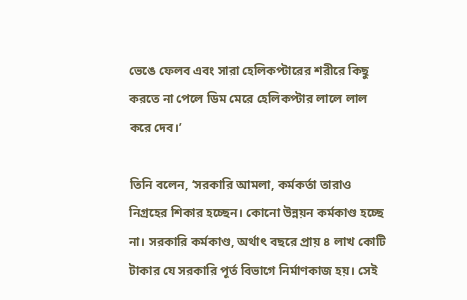ভেঙে ফেলব এবং সারা হেলিকপ্টারের শরীরে কিছু করতে না পেলে ডিম মেরে হেলিকপ্টার লালে লাল করে দেব।’

তিনি বলেন, ‘সরকারি আমলা, কর্মকর্তা তারাও নিগ্রহের শিকার হচ্ছেন। কোনো উন্নয়ন কর্মকাণ্ড হচ্ছে না। সরকারি কর্মকাণ্ড, অর্থাৎ বছরে প্রায় ৪ লাখ কোটি টাকার যে সরকারি পূর্ত বিভাগে নির্মাণকাজ হয়। সেই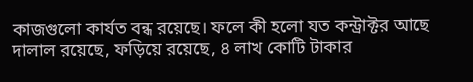কাজগুলো কার্যত বন্ধ রয়েছে। ফলে কী হলো যত কন্ট্রাক্টর আছে দালাল রয়েছে, ফড়িয়ে রয়েছে, ৪ লাখ কোটি টাকার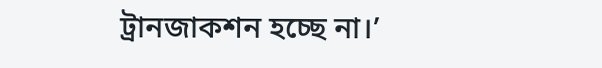ট্রানজাকশন হচ্ছে না।’